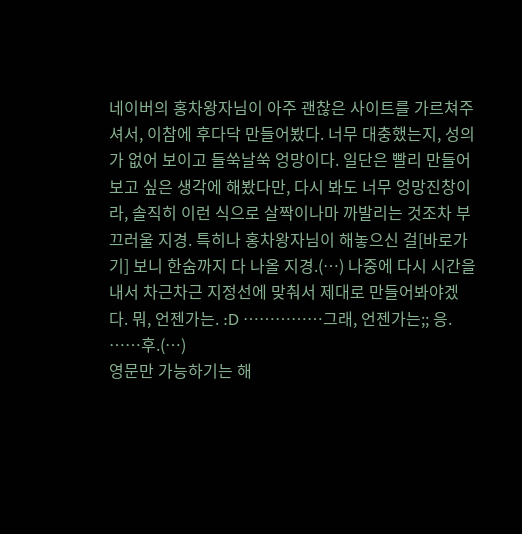네이버의 홍차왕자님이 아주 괜찮은 사이트를 가르쳐주셔서, 이참에 후다닥 만들어봤다. 너무 대충했는지, 성의가 없어 보이고 들쑥날쑥 엉망이다. 일단은 빨리 만들어보고 싶은 생각에 해봤다만, 다시 봐도 너무 엉망진창이라, 솔직히 이런 식으로 살짝이나마 까발리는 것조차 부끄러울 지경. 특히나 홍차왕자님이 해놓으신 걸[바로가기] 보니 한숨까지 다 나올 지경.(…) 나중에 다시 시간을 내서 차근차근 지정선에 맞춰서 제대로 만들어봐야겠다. 뭐, 언젠가는. :D ……………그래, 언젠가는;; 응. ……후.(…)
영문만 가능하기는 해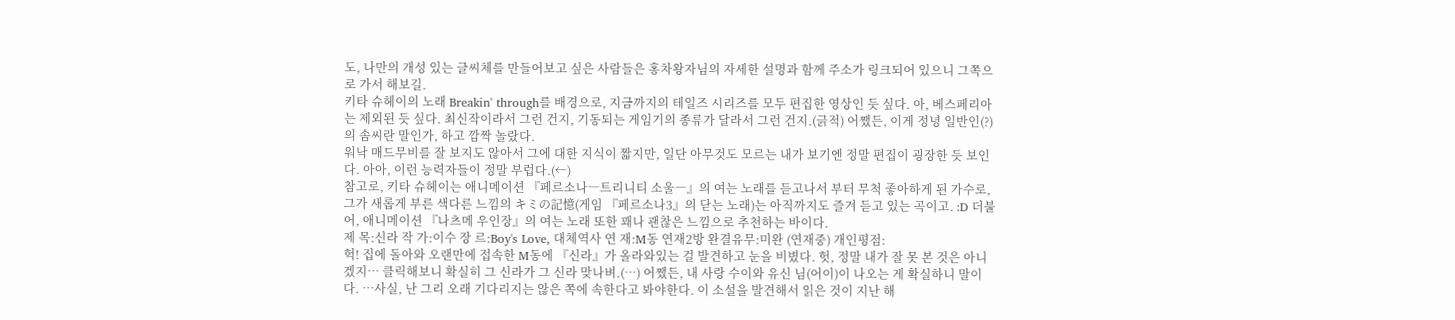도, 나만의 개성 있는 글씨체를 만들어보고 싶은 사람들은 홍차왕자님의 자세한 설명과 함께 주소가 링크되어 있으니 그쪽으로 가서 해보길.
키타 슈헤이의 노래 Breakin' through를 배경으로, 지금까지의 테일즈 시리즈를 모두 편집한 영상인 듯 싶다. 아, 베스페리아는 제외된 듯 싶다. 최신작이라서 그런 건지, 기동되는 게임기의 종류가 달라서 그런 건지.(긁적) 어쨌든, 이게 정녕 일반인(?)의 솜씨란 말인가, 하고 깜짝 놀랐다.
워낙 매드무비를 잘 보지도 않아서 그에 대한 지식이 짧지만, 일단 아무것도 모르는 내가 보기엔 정말 편집이 굉장한 듯 보인다. 아아, 이런 능력자들이 정말 부럽다.(←)
참고로, 키타 슈헤이는 애니메이션 『페르소나―트리니티 소울―』의 여는 노래를 듣고나서 부터 무척 좋아하게 된 가수로, 그가 새롭게 부른 색다른 느낌의 キミの記憶(게임 『페르소나3』의 닫는 노래)는 아직까지도 즐겨 듣고 있는 곡이고. :D 더불어, 애니메이션 『나츠메 우인장』의 여는 노래 또한 꽤나 괜찮은 느낌으로 추천하는 바이다.
제 목:신라 작 가:이수 장 르:Boy's Love, 대체역사 연 재:M동 연재2방 완결유무:미완 (연재중) 개인평점:
헉! 집에 돌아와 오랜만에 접속한 M동에 『신라』가 올라와있는 걸 발견하고 눈을 비볐다. 헛, 정말 내가 잘 못 본 것은 아니겠지… 클릭해보니 확실히 그 신라가 그 신라 맞나벼.(…) 어쨌든, 내 사랑 수이와 유신 님(어이)이 나오는 게 확실하니 말이다. …사실, 난 그리 오래 기다리지는 않은 쪽에 속한다고 봐야한다. 이 소설을 발견해서 읽은 것이 지난 해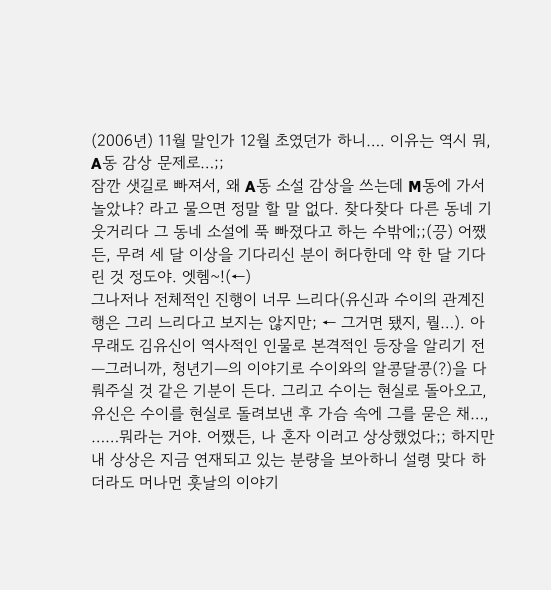(2006년) 11월 말인가 12월 초였던가 하니…. 이유는 역시 뭐, A동 감상 문제로…;;
잠깐 샛길로 빠져서, 왜 A동 소설 감상을 쓰는데 M동에 가서 놀았냐? 라고 물으면 정말 할 말 없다. 찾다찾다 다른 동네 기웃거리다 그 동네 소설에 푹 빠졌다고 하는 수밖에;;(끙) 어쨌든, 무려 세 달 이상을 기다리신 분이 허다한데 약 한 달 기다린 것 정도야. 엣헴~!(←)
그나저나 전체적인 진행이 너무 느리다(유신과 수이의 관계진행은 그리 느리다고 보지는 않지만; ← 그거면 됐지, 뭘…). 아무래도 김유신이 역사적인 인물로 본격적인 등장을 알리기 전―그러니까, 청년기―의 이야기로 수이와의 알콩달콩(?)을 다뤄주실 것 같은 기분이 든다. 그리고 수이는 현실로 돌아오고, 유신은 수이를 현실로 돌려보낸 후 가슴 속에 그를 묻은 채…, ……뭐라는 거야. 어쨌든, 나 혼자 이러고 상상했었다;; 하지만 내 상상은 지금 연재되고 있는 분량을 보아하니 설령 맞다 하더라도 머나먼 훗날의 이야기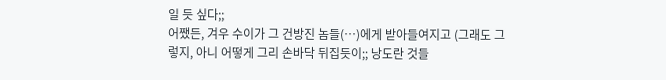일 듯 싶다;;
어쨌든, 겨우 수이가 그 건방진 놈들(…)에게 받아들여지고 (그래도 그렇지, 아니 어떻게 그리 손바닥 뒤집듯이;; 낭도란 것들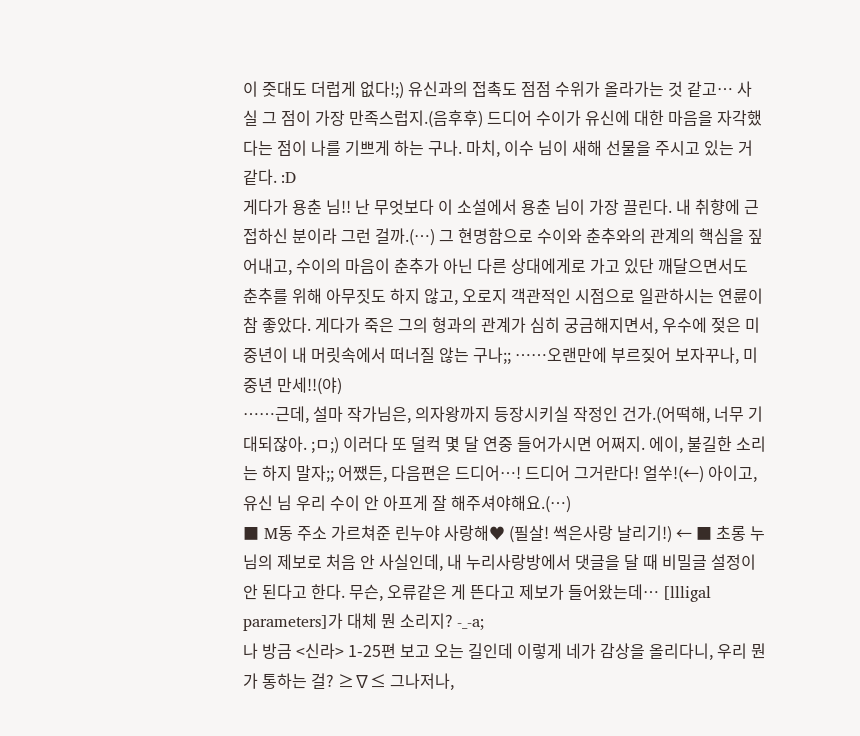이 줏대도 더럽게 없다!;) 유신과의 접촉도 점점 수위가 올라가는 것 같고… 사실 그 점이 가장 만족스럽지.(음후후) 드디어 수이가 유신에 대한 마음을 자각했다는 점이 나를 기쁘게 하는 구나. 마치, 이수 님이 새해 선물을 주시고 있는 거 같다. :D
게다가 용춘 님!! 난 무엇보다 이 소설에서 용춘 님이 가장 끌린다. 내 취향에 근접하신 분이라 그런 걸까.(…) 그 현명함으로 수이와 춘추와의 관계의 핵심을 짚어내고, 수이의 마음이 춘추가 아닌 다른 상대에게로 가고 있단 깨달으면서도 춘추를 위해 아무짓도 하지 않고, 오로지 객관적인 시점으로 일관하시는 연륜이 참 좋았다. 게다가 죽은 그의 형과의 관계가 심히 궁금해지면서, 우수에 젖은 미중년이 내 머릿속에서 떠너질 않는 구나;; ……오랜만에 부르짖어 보자꾸나, 미중년 만세!!(야)
……근데, 설마 작가님은, 의자왕까지 등장시키실 작정인 건가.(어떡해, 너무 기대되잖아. ;ㅁ;) 이러다 또 덜컥 몇 달 연중 들어가시면 어쩌지. 에이, 불길한 소리는 하지 말자;; 어쨌든, 다음편은 드디어…! 드디어 그거란다! 얼쑤!(←) 아이고, 유신 님 우리 수이 안 아프게 잘 해주셔야해요.(…)
■ M동 주소 가르쳐준 린누야 사랑해♥ (필살! 썩은사랑 날리기!) ← ■ 초롱 누님의 제보로 처음 안 사실인데, 내 누리사랑방에서 댓글을 달 때 비밀글 설정이 안 된다고 한다. 무슨, 오류같은 게 뜬다고 제보가 들어왔는데… [llligal parameters]가 대체 뭔 소리지? -_-a;
나 방금 <신라> 1-25편 보고 오는 길인데 이렇게 네가 감상을 올리다니, 우리 뭔가 통하는 걸? ≥∇≤ 그나저나,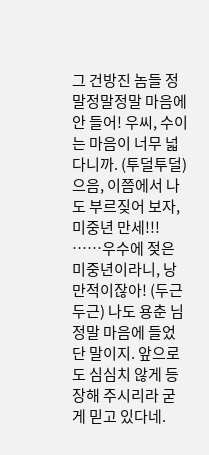그 건방진 놈들 정말정말정말 마음에 안 들어! 우씨, 수이는 마음이 너무 넓다니까. (투덜투덜) 으음, 이쯤에서 나도 부르짖어 보자, 미중년 만세!!! ……우수에 젖은 미중년이라니, 낭만적이잖아! (두근두근) 나도 용춘 님 정말 마음에 들었단 말이지. 앞으로도 심심치 않게 등장해 주시리라 굳게 믿고 있다네.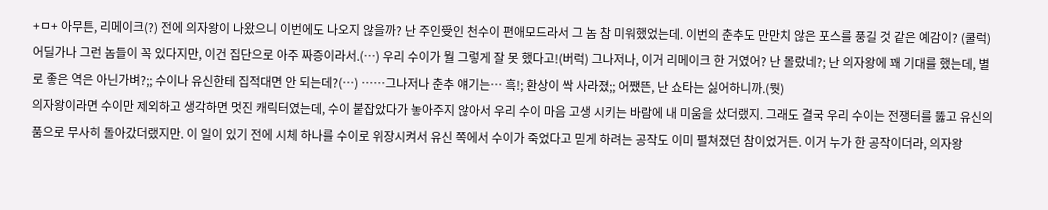+ㅁ+ 아무튼, 리메이크(?) 전에 의자왕이 나왔으니 이번에도 나오지 않을까? 난 주인受인 천수이 편애모드라서 그 놈 참 미워했었는데. 이번의 춘추도 만만치 않은 포스를 풍길 것 같은 예감이? (쿨럭)
어딜가나 그런 놈들이 꼭 있다지만, 이건 집단으로 아주 짜증이라서.(…) 우리 수이가 뭘 그렇게 잘 못 했다고!(버럭) 그나저나, 이거 리메이크 한 거였어? 난 몰랐네?; 난 의자왕에 꽤 기대를 했는데, 별로 좋은 역은 아닌가벼?;; 수이나 유신한테 집적대면 안 되는데?(…) ……그나저나 춘추 얘기는… 흑!; 환상이 싹 사라졌;; 어쨌뜬, 난 쇼타는 싫어하니까.(뭣)
의자왕이라면 수이만 제외하고 생각하면 멋진 캐릭터였는데, 수이 붙잡았다가 놓아주지 않아서 우리 수이 마음 고생 시키는 바람에 내 미움을 샀더랬지. 그래도 결국 우리 수이는 전쟁터를 뚫고 유신의 품으로 무사히 돌아갔더랬지만. 이 일이 있기 전에 시체 하나를 수이로 위장시켜서 유신 쪽에서 수이가 죽었다고 믿게 하려는 공작도 이미 펼쳐졌던 참이었거든. 이거 누가 한 공작이더라, 의자왕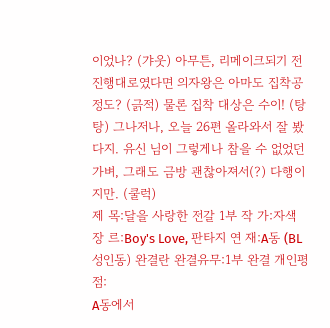이었나? (갸웃) 아무튼, 리메이크되기 전 진행대로였다면 의자왕은 아마도 집착공 정도? (긁적) 물론 집착 대상은 수이! (탕탕) 그나저나, 오늘 26편 올라와서 잘 봤다지. 유신 님이 그렇게나 참을 수 없었던가벼, 그래도 금방 괜찮아져서(?) 다행이지만. (쿨럭)
제 목:달을 사랑한 전갈 1부 작 가:자색 장 르:Boy's Love, 판타지 연 재:A동 (BL 성인동) 완결란 완결유무:1부 완결 개인평점:
A동에서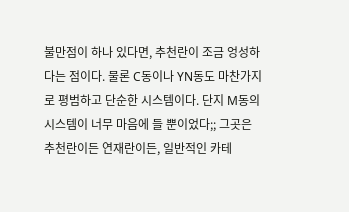불만점이 하나 있다면, 추천란이 조금 엉성하다는 점이다. 물론 C동이나 YN동도 마찬가지로 평범하고 단순한 시스템이다. 단지 M동의 시스템이 너무 마음에 들 뿐이었다;; 그곳은 추천란이든 연재란이든, 일반적인 카테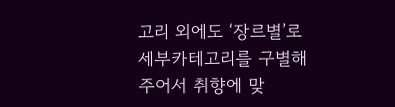고리 외에도 ‘장르별’로 세부카테고리를 구별해주어서 취향에 맞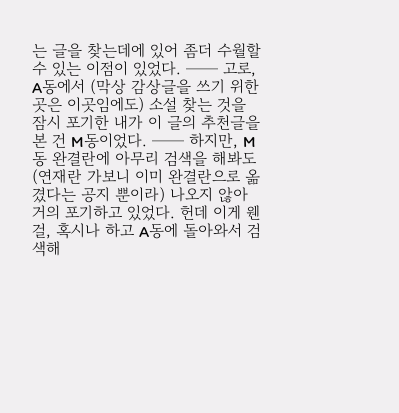는 글을 찾는데에 있어 좀더 수월할 수 있는 이점이 있었다. ── 고로, A동에서 (막상 감상글을 쓰기 위한 곳은 이곳임에도) 소설 찾는 것을 잠시 포기한 내가 이 글의 추천글을 본 건 M동이었다. ── 하지만, M동 완결란에 아무리 검색을 해봐도 (연재란 가보니 이미 완결란으로 옮겼다는 공지 뿐이라) 나오지 않아 거의 포기하고 있었다. 헌데 이게 웬걸, 혹시나 하고 A동에 돌아와서 검색해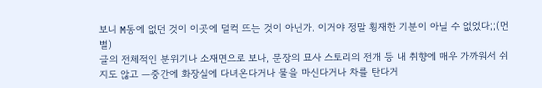보니 M동에 없던 것이 이곳에 덜컥 뜨는 것이 아닌가. 이거야 정말 횡재한 기분이 아닐 수 없었다;;(먼별)
글의 전체적인 분위기나 소재면으로 보나, 문장의 묘사 스토리의 전개 등 내 취향에 매우 가까워서 쉬지도 않고 ―중간에 화장실에 다녀온다거나 물을 마신다거나 차를 탄다거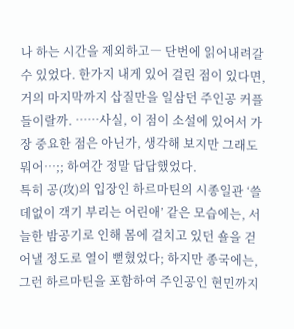나 하는 시간을 제외하고― 단번에 읽어내려갈 수 있었다. 한가지 내게 있어 걸린 점이 있다면, 거의 마지막까지 삽질만을 일삼던 주인공 커플들이랄까. ……사실, 이 점이 소설에 있어서 가장 중요한 점은 아닌가, 생각해 보지만 그래도 뭐어…;; 하여간 정말 답답했었다.
특히 공(攻)의 입장인 하르마틴의 시종일관 ‘쓸데없이 객기 부리는 어린애’ 같은 모습에는, 서늘한 밤공기로 인해 몸에 걸치고 있던 숄을 걷어낼 정도로 열이 뻗혔었다; 하지만 종국에는, 그런 하르마틴을 포함하여 주인공인 현민까지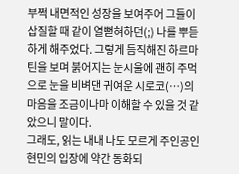부쩍 내면적인 성장을 보여주어 그들이 삽질할 때 같이 열뻗혀하던(;) 나를 뿌듣하게 해주었다. 그렇게 듬직해진 하르마틴을 보며 붉어지는 눈시울에 괜히 주먹으로 눈을 비벼댄 귀여운 시로코(…)의 마음을 조금이나마 이해할 수 있을 것 같았으니 말이다.
그래도, 읽는 내내 나도 모르게 주인공인 현민의 입장에 약간 동화되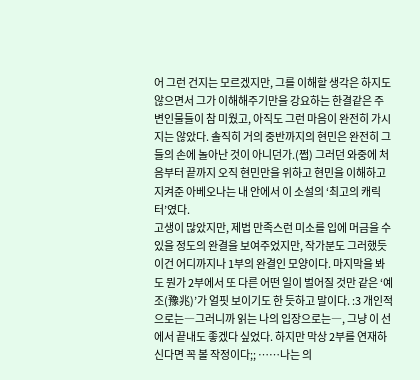어 그런 건지는 모르겠지만, 그를 이해할 생각은 하지도 않으면서 그가 이해해주기만을 강요하는 한결같은 주변인물들이 참 미웠고, 아직도 그런 마음이 완전히 가시지는 않았다. 솔직히 거의 중반까지의 현민은 완전히 그들의 손에 놀아난 것이 아니던가.(쩝) 그러던 와중에 처음부터 끝까지 오직 현민만을 위하고 현민을 이해하고 지켜준 아베오나는 내 안에서 이 소설의 ‘최고의 캐릭터’였다.
고생이 많았지만, 제법 만족스런 미소를 입에 머금을 수 있을 정도의 완결을 보여주었지만, 작가분도 그러했듯 이건 어디까지나 1부의 완결인 모양이다. 마지막을 봐도 뭔가 2부에서 또 다른 어떤 일이 벌어질 것만 같은 ‘예조(豫兆)’가 얼핏 보이기도 한 듯하고 말이다. :3 개인적으로는―그러니까 읽는 나의 입장으로는―, 그냥 이 선에서 끝내도 좋겠다 싶었다. 하지만 막상 2부를 연재하신다면 꼭 볼 작정이다;; ……나는 의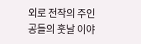외로 전작의 주인공들의 훗날 이야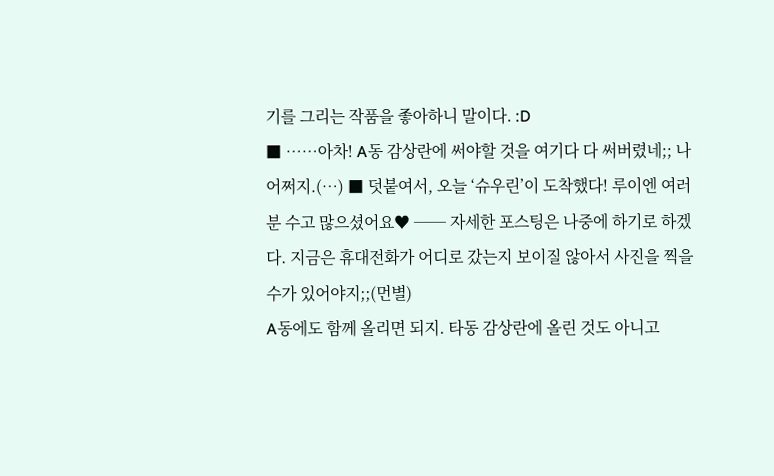기를 그리는 작품을 좋아하니 말이다. :D
■ ……아차! A동 감상란에 써야할 것을 여기다 다 써버렸네;; 나 어쩌지.(…) ■ 덧붙여서, 오늘 ‘슈우린’이 도착했다! 루이엔 여러분 수고 많으셨어요♥ ── 자세한 포스팅은 나중에 하기로 하겠다. 지금은 휴대전화가 어디로 갔는지 보이질 않아서 사진을 찍을 수가 있어야지;;(먼별)
A동에도 함께 올리면 되지. 타동 감상란에 올린 것도 아니고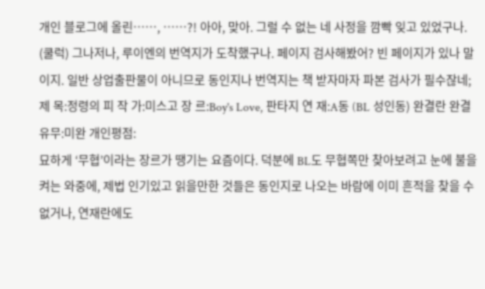개인 블로그에 올린……, ……?! 아아, 맞아. 그럴 수 없는 네 사정을 깜빡 잊고 있었구나. (쿨럭) 그나저나, 루이엔의 번역지가 도착했구나. 페이지 검사해봤어? 빈 페이지가 있나 말이지. 일반 상업출판물이 아니므로 동인지나 번역지는 책 받자마자 파본 검사가 필수잖네;
제 목:정령의 피 작 가:미스고 장 르:Boy's Love, 판타지 연 재:A동 (BL 성인동) 완결란 완결유무:미완 개인평점:
묘하게 ‘무협’이라는 장르가 땡기는 요즘이다. 덕분에 BL도 무협쪽만 찾아보려고 눈에 불을 켜는 와중에, 제법 인기있고 읽을만한 것들은 동인지로 나오는 바람에 이미 흔적을 찾을 수 없거나, 연재란에도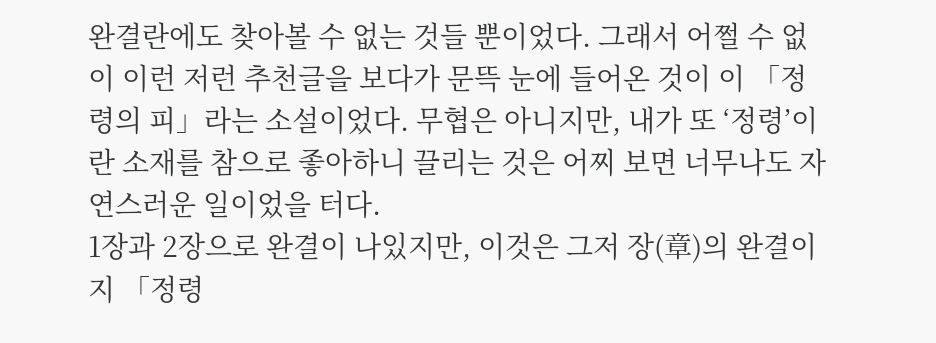완결란에도 찾아볼 수 없는 것들 뿐이었다. 그래서 어쩔 수 없이 이런 저런 추천글을 보다가 문뜩 눈에 들어온 것이 이 「정령의 피」라는 소설이었다. 무협은 아니지만, 내가 또 ‘정령’이란 소재를 참으로 좋아하니 끌리는 것은 어찌 보면 너무나도 자연스러운 일이었을 터다.
1장과 2장으로 완결이 나있지만, 이것은 그저 장(章)의 완결이지 「정령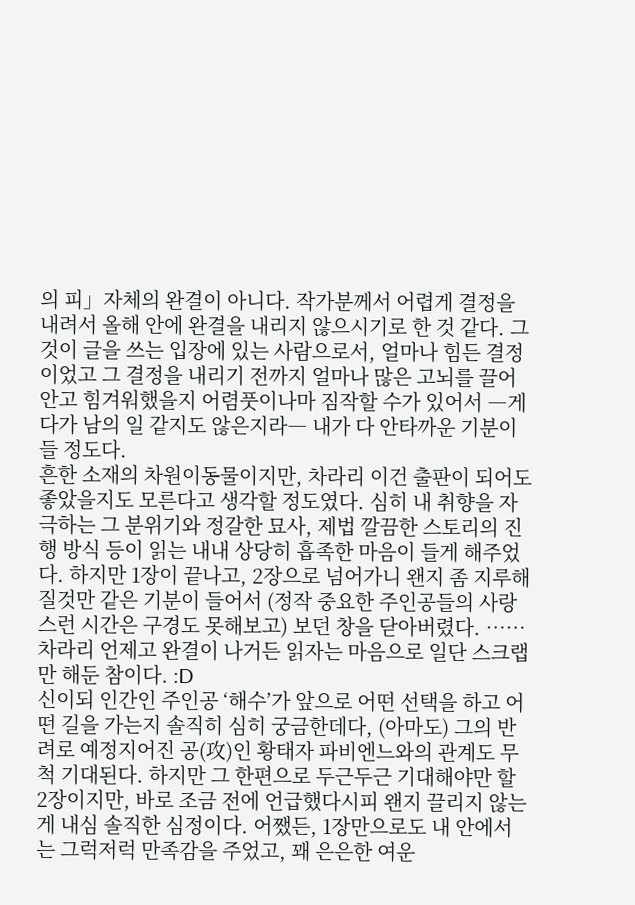의 피」자체의 완결이 아니다. 작가분께서 어렵게 결정을 내려서 올해 안에 완결을 내리지 않으시기로 한 것 같다. 그것이 글을 쓰는 입장에 있는 사람으로서, 얼마나 힘든 결정이었고 그 결정을 내리기 전까지 얼마나 많은 고뇌를 끌어안고 힘겨워했을지 어렴풋이나마 짐작할 수가 있어서 ―게다가 남의 일 같지도 않은지라― 내가 다 안타까운 기분이 들 정도다.
흔한 소재의 차원이동물이지만, 차라리 이건 출판이 되어도 좋았을지도 모른다고 생각할 정도였다. 심히 내 취향을 자극하는 그 분위기와 정갈한 묘사, 제법 깔끔한 스토리의 진행 방식 등이 읽는 내내 상당히 흡족한 마음이 들게 해주었다. 하지만 1장이 끝나고, 2장으로 넘어가니 왠지 좀 지루해질것만 같은 기분이 들어서 (정작 중요한 주인공들의 사랑스런 시간은 구경도 못해보고) 보던 창을 닫아버렸다. ……차라리 언제고 완결이 나거든 읽자는 마음으로 일단 스크랩만 해둔 참이다. :D
신이되 인간인 주인공 ‘해수’가 앞으로 어떤 선택을 하고 어떤 길을 가는지 솔직히 심히 궁금한데다, (아마도) 그의 반려로 예정지어진 공(攻)인 황태자 파비엔느와의 관계도 무척 기대된다. 하지만 그 한편으로 두근두근 기대해야만 할 2장이지만, 바로 조금 전에 언급했다시피 왠지 끌리지 않는게 내심 솔직한 심정이다. 어쨌든, 1장만으로도 내 안에서는 그럭저럭 만족감을 주었고, 꽤 은은한 여운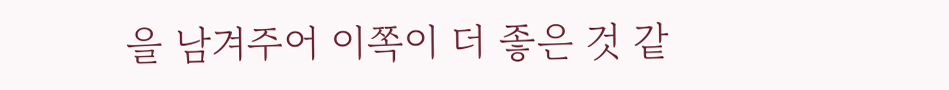을 남겨주어 이쪽이 더 좋은 것 같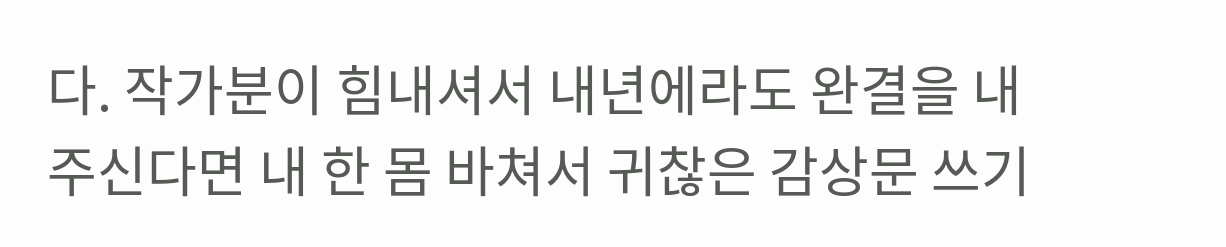다. 작가분이 힘내셔서 내년에라도 완결을 내주신다면 내 한 몸 바쳐서 귀찮은 감상문 쓰기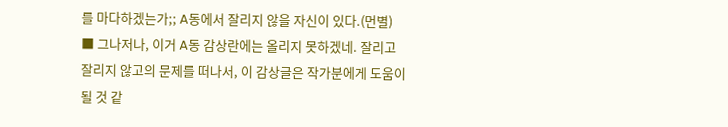를 마다하겠는가;; A동에서 잘리지 않을 자신이 있다.(먼별)
■ 그나저나, 이거 A동 감상란에는 올리지 못하겠네. 잘리고 잘리지 않고의 문제를 떠나서, 이 감상글은 작가분에게 도움이 될 것 같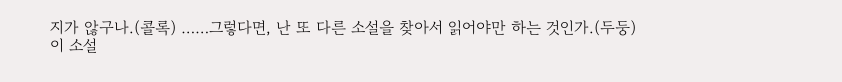지가 않구나.(콜록) ……그렇다면, 난 또 다른 소설을 찾아서 읽어야만 하는 것인가.(두둥)
이 소설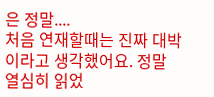은 정말....
처음 연재할때는 진짜 대박이라고 생각했어요. 정말 열심히 읽었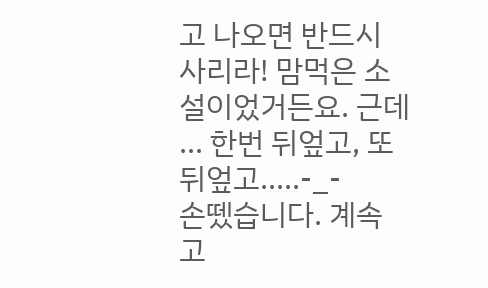고 나오면 반드시 사리라! 맘먹은 소설이었거든요. 근데 ... 한번 뒤엎고, 또 뒤엎고.....-_-
손뗐습니다. 계속 고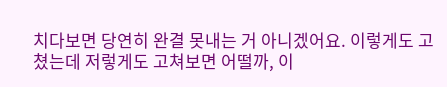치다보면 당연히 완결 못내는 거 아니겠어요. 이렇게도 고쳤는데 저렇게도 고쳐보면 어떨까, 이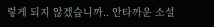렇게 되지 않겠습니까.. 안타까운 소설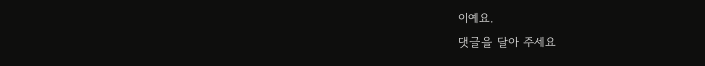이예요.
댓글을 달아 주세요